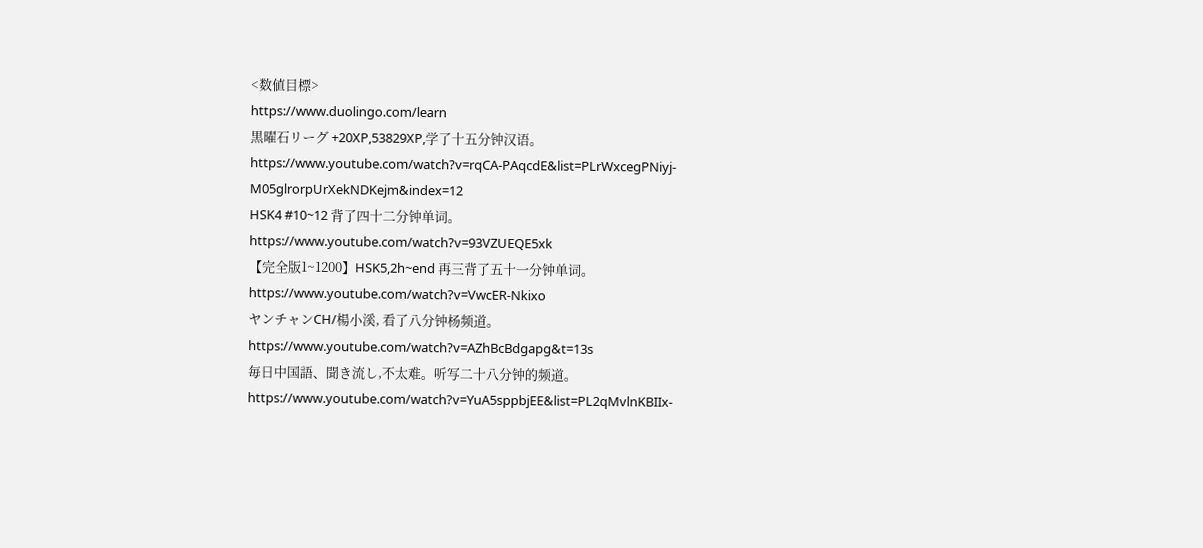<数値目標>
https://www.duolingo.com/learn
黒曜石リーグ +20XP,53829XP,学了十五分钟汉语。
https://www.youtube.com/watch?v=rqCA-PAqcdE&list=PLrWxcegPNiyj-M05glrorpUrXekNDKejm&index=12
HSK4 #10~12 背了四十二分钟单词。
https://www.youtube.com/watch?v=93VZUEQE5xk
【完全版1~1200】HSK5,2h~end 再三背了五十一分钟单词。
https://www.youtube.com/watch?v=VwcER-Nkixo
ヤンチャンCH/楊小溪, 看了八分钟杨频道。
https://www.youtube.com/watch?v=AZhBcBdgapg&t=13s
毎日中国語、聞き流し,不太难。听写二十八分钟的频道。
https://www.youtube.com/watch?v=YuA5sppbjEE&list=PL2qMvlnKBIIx-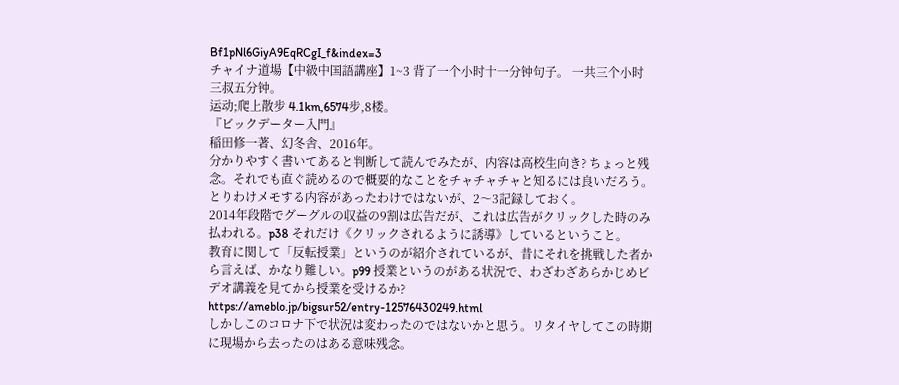Bf1pNl6GiyA9EqRCgI_f&index=3
チャイナ道場【中級中国語講座】1~3 背了一个小时十一分钟句子。 一共三个小时三叔五分钟。
运动;爬上散步 4.1km,6574步,8楼。
『ビックデーター入門』
稲田修一著、幻冬舎、2016年。
分かりやすく書いてあると判断して読んでみたが、内容は高校生向き? ちょっと残念。それでも直ぐ読めるので概要的なことをチャチャチャと知るには良いだろう。とりわけメモする内容があったわけではないが、2〜3記録しておく。
2014年段階でグーグルの収益の9割は広告だが、これは広告がクリックした時のみ払われる。p38 それだけ《クリックされるように誘導》しているということ。
教育に関して「反転授業」というのが紹介されているが、昔にそれを挑戦した者から言えば、かなり難しい。p99 授業というのがある状況で、わざわざあらかじめビデオ講義を見てから授業を受けるか?
https://ameblo.jp/bigsur52/entry-12576430249.html
しかしこのコロナ下で状況は変わったのではないかと思う。リタイヤしてこの時期に現場から去ったのはある意味残念。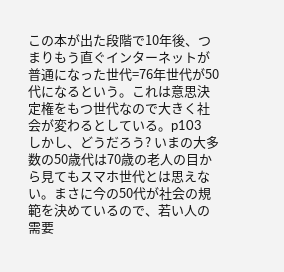この本が出た段階で10年後、つまりもう直ぐインターネットが普通になった世代=76年世代が50代になるという。これは意思決定権をもつ世代なので大きく社会が変わるとしている。p103
しかし、どうだろう? いまの大多数の50歳代は70歳の老人の目から見てもスマホ世代とは思えない。まさに今の50代が社会の規範を決めているので、若い人の需要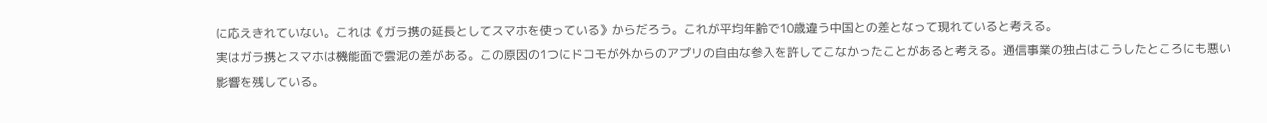に応えきれていない。これは《ガラ携の延長としてスマホを使っている》からだろう。これが平均年齢で10歳違う中国との差となって現れていると考える。
実はガラ携とスマホは機能面で雲泥の差がある。この原因の1つにドコモが外からのアプリの自由な参入を許してこなかったことがあると考える。通信事業の独占はこうしたところにも悪い影響を残している。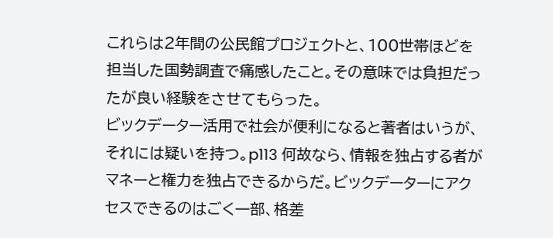これらは2年間の公民館プロジェクトと、100世帯ほどを担当した国勢調査で痛感したこと。その意味では負担だったが良い経験をさせてもらった。
ビックデーター活用で社会が便利になると著者はいうが、それには疑いを持つ。p113 何故なら、情報を独占する者がマネーと権力を独占できるからだ。ビックデーターにアクセスできるのはごく一部、格差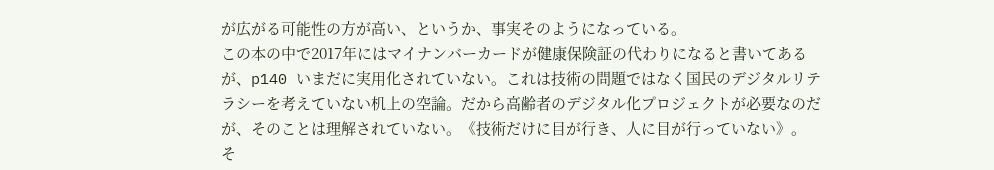が広がる可能性の方が高い、というか、事実そのようになっている。
この本の中で2017年にはマイナンバーカードが健康保険証の代わりになると書いてあるが、p140 いまだに実用化されていない。これは技術の問題ではなく国民のデジタルリテラシーを考えていない机上の空論。だから高齢者のデジタル化プロジェクトが必要なのだが、そのことは理解されていない。《技術だけに目が行き、人に目が行っていない》。
そ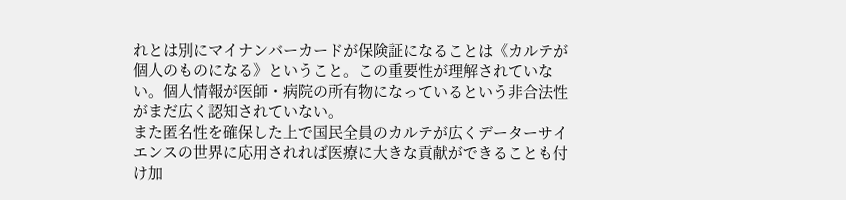れとは別にマイナンバーカードが保険証になることは《カルテが個人のものになる》ということ。この重要性が理解されていない。個人情報が医師・病院の所有物になっているという非合法性がまだ広く認知されていない。
また匿名性を確保した上で国民全員のカルテが広くデーターサイエンスの世界に応用されれば医療に大きな貢献ができることも付け加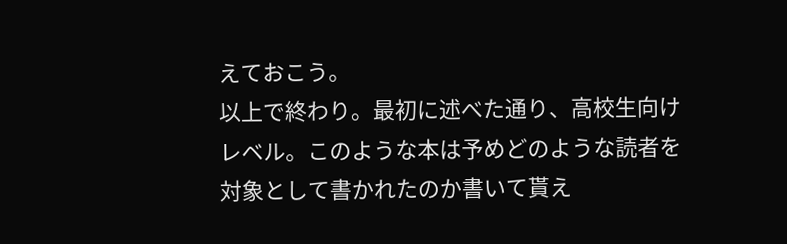えておこう。
以上で終わり。最初に述べた通り、高校生向けレベル。このような本は予めどのような読者を対象として書かれたのか書いて貰え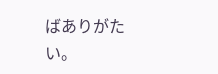ばありがたい。